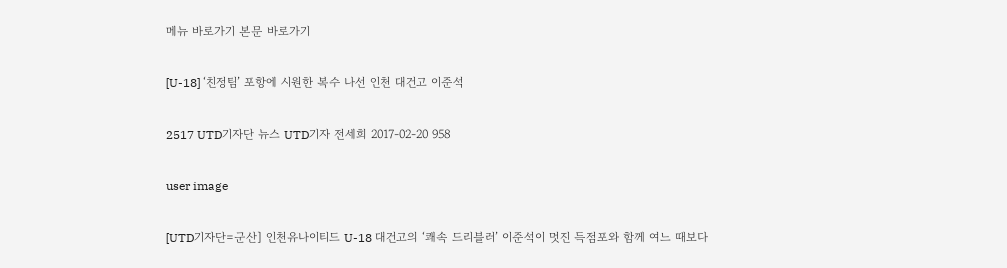메뉴 바로가기 본문 바로가기

[U-18] ‘친정팀’ 포항에 시원한 복수 나선 인천 대건고 이준석

2517 UTD기자단 뉴스 UTD기자 전세희 2017-02-20 958

user image

[UTD기자단=군산] 인천유나이티드 U-18 대건고의 ‘쾌속 드리블러’ 이준석이 멋진 득점포와 함께 여느 때보다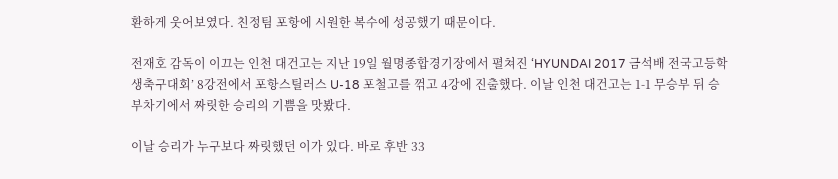환하게 웃어보였다. 친정팀 포항에 시원한 복수에 성공했기 때문이다.

전재호 감독이 이끄는 인천 대건고는 지난 19일 월명종합경기장에서 펼쳐진 ‘HYUNDAI 2017 금석배 전국고등학생축구대회’ 8강전에서 포항스틸러스 U-18 포철고를 꺾고 4강에 진출했다. 이날 인천 대건고는 1-1 무승부 뒤 승부차기에서 짜릿한 승리의 기쁨을 맛봤다.

이날 승리가 누구보다 짜릿했던 이가 있다. 바로 후반 33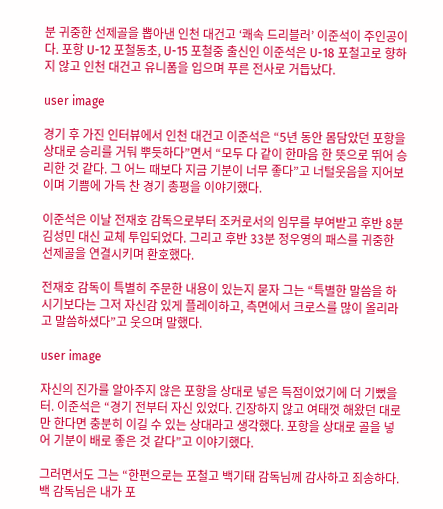분 귀중한 선제골을 뽑아낸 인천 대건고 ‘쾌속 드리블러’ 이준석이 주인공이다. 포항 U-12 포철동초, U-15 포철중 출신인 이준석은 U-18 포철고로 향하지 않고 인천 대건고 유니폼을 입으며 푸른 전사로 거듭났다.

user image

경기 후 가진 인터뷰에서 인천 대건고 이준석은 “5년 동안 몸담았던 포항을 상대로 승리를 거둬 뿌듯하다”면서 “모두 다 같이 한마음 한 뜻으로 뛰어 승리한 것 같다. 그 어느 때보다 지금 기분이 너무 좋다”고 너털웃음을 지어보이며 기쁨에 가득 찬 경기 총평을 이야기했다.

이준석은 이날 전재호 감독으로부터 조커로서의 임무를 부여받고 후반 8분 김성민 대신 교체 투입되었다. 그리고 후반 33분 정우영의 패스를 귀중한 선제골을 연결시키며 환호했다.

전재호 감독이 특별히 주문한 내용이 있는지 묻자 그는 “특별한 말씀을 하시기보다는 그저 자신감 있게 플레이하고, 측면에서 크로스를 많이 올리라고 말씀하셨다”고 웃으며 말했다.

user image

자신의 진가를 알아주지 않은 포항을 상대로 넣은 득점이었기에 더 기뻤을 터. 이준석은 “경기 전부터 자신 있었다. 긴장하지 않고 여태껏 해왔던 대로만 한다면 충분히 이길 수 있는 상대라고 생각했다. 포항을 상대로 골을 넣어 기분이 배로 좋은 것 같다”고 이야기했다.

그러면서도 그는 “한편으로는 포철고 백기태 감독님께 감사하고 죄송하다. 백 감독님은 내가 포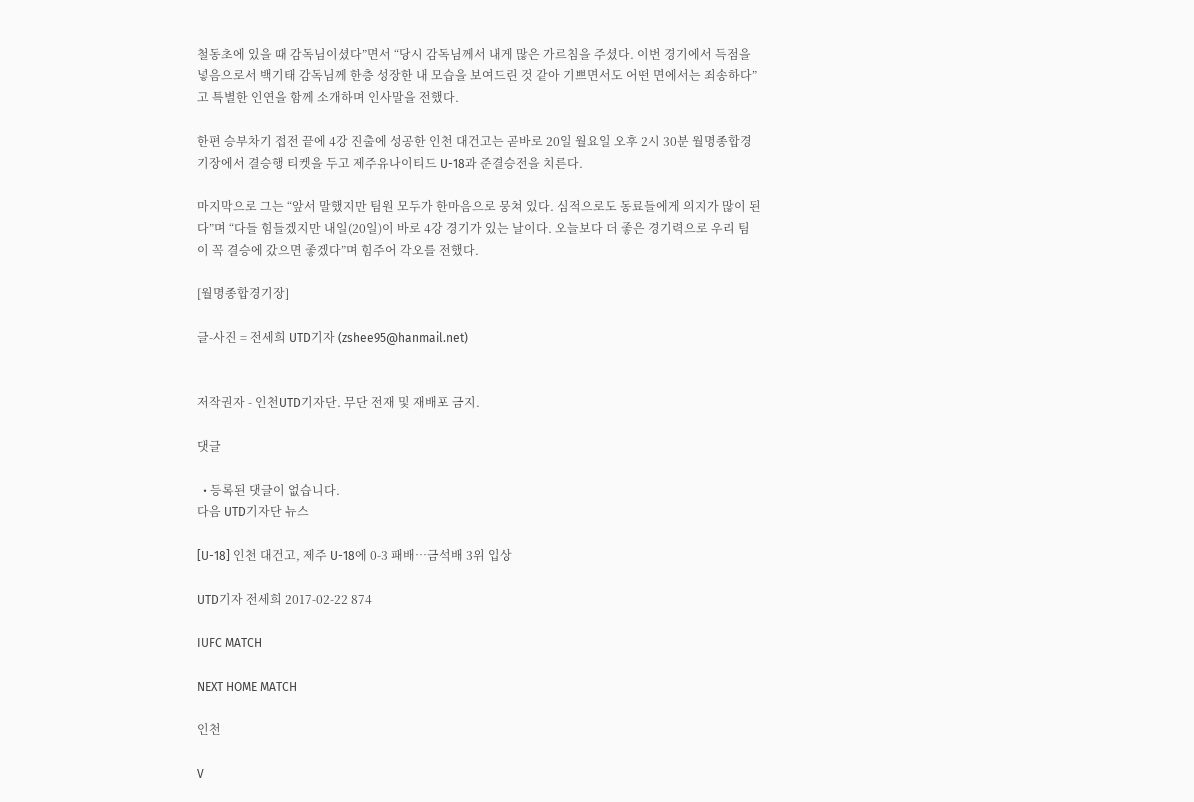철동초에 있을 때 감독님이셨다”면서 “당시 감독님께서 내게 많은 가르침을 주셨다. 이번 경기에서 득점을 넣음으로서 백기태 감독님께 한층 성장한 내 모습을 보여드린 것 같아 기쁘면서도 어떤 면에서는 죄송하다”고 특별한 인연을 함께 소개하며 인사말을 전했다.

한편 승부차기 접전 끝에 4강 진출에 성공한 인천 대건고는 곧바로 20일 월요일 오후 2시 30분 월명종합경기장에서 결승행 티켓을 두고 제주유나이티드 U-18과 준결승전을 치른다.

마지막으로 그는 “앞서 말했지만 팀원 모두가 한마음으로 뭉쳐 있다. 심적으로도 동료들에게 의지가 많이 된다”며 “다들 힘들겠지만 내일(20일)이 바로 4강 경기가 있는 날이다. 오늘보다 더 좋은 경기력으로 우리 팀이 꼭 결승에 갔으면 좋겠다”며 힘주어 각오를 전했다.

[월명종합경기장]

글-사진 = 전세희 UTD기자 (zshee95@hanmail.net)


저작권자 - 인천UTD기자단. 무단 전재 및 재배포 금지.

댓글

  • 등록된 댓글이 없습니다.
다음 UTD기자단 뉴스

[U-18] 인천 대건고, 제주 U-18에 0-3 패배…금석배 3위 입상

UTD기자 전세희 2017-02-22 874

IUFC MATCH

NEXT HOME MATCH

인천

V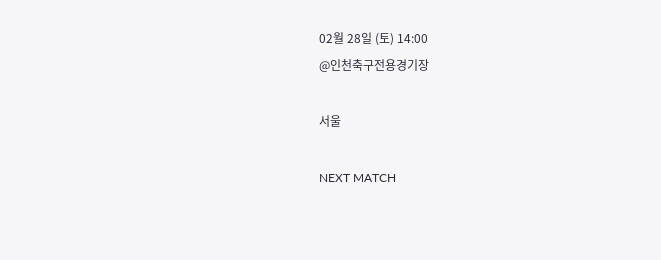02월 28일 (토) 14:00
@인천축구전용경기장

서울

NEXT MATCH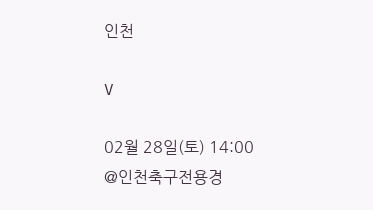인천

V

02월 28일(토) 14:00
@인천축구전용경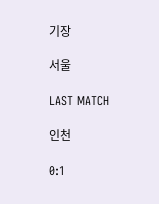기장

서울

LAST MATCH

인천

0:1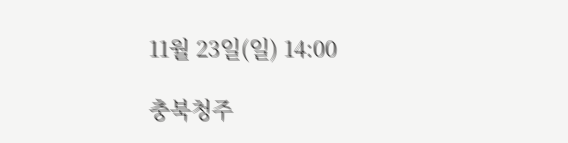11월 23일(일) 14:00

충북청주